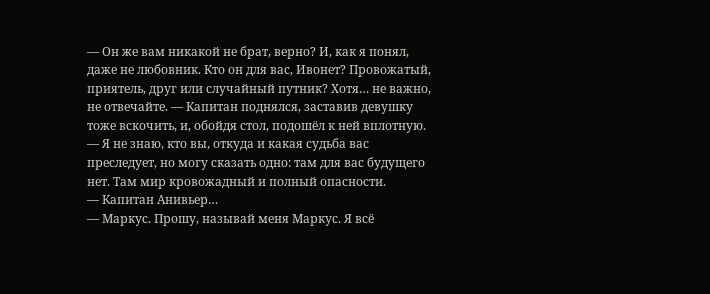— Он же вам никакой не брат, верно? И, как я понял, даже не любовник. Кто он для вас, Ивонет? Провожатый, приятель, друг или случайный путник? Хотя… не важно, не отвечайте. — Капитан поднялся, заставив девушку тоже вскочить, и, обойдя стол, подошёл к ней вплотную. — Я не знаю, кто вы, откуда и какая судьба вас преследует, но могу сказать одно: там для вас будущего нет. Там мир кровожадный и полный опасности.
— Капитан Анивьер…
— Маркус. Прошу, называй меня Маркус. Я всё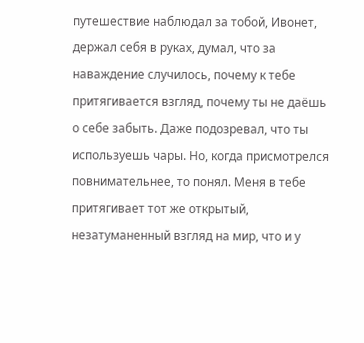путешествие наблюдал за тобой, Ивонет, держал себя в руках, думал, что за наваждение случилось, почему к тебе притягивается взгляд, почему ты не даёшь о себе забыть. Даже подозревал, что ты используешь чары. Но, когда присмотрелся повнимательнее, то понял. Меня в тебе притягивает тот же открытый, незатуманенный взгляд на мир, что и у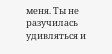меня. Ты не разучилась удивляться и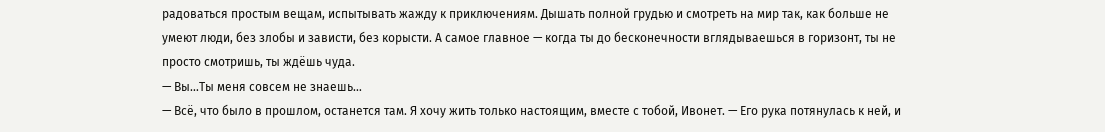радоваться простым вещам, испытывать жажду к приключениям. Дышать полной грудью и смотреть на мир так, как больше не умеют люди, без злобы и зависти, без корысти. А самое главное — когда ты до бесконечности вглядываешься в горизонт, ты не просто смотришь, ты ждёшь чуда.
— Вы…Ты меня совсем не знаешь…
— Всё, что было в прошлом, останется там. Я хочу жить только настоящим, вместе с тобой, Ивонет. — Его рука потянулась к ней, и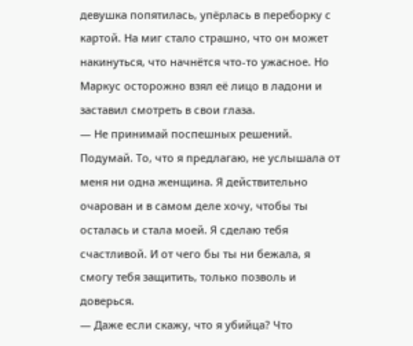девушка попятилась, упёрлась в переборку с картой. На миг стало страшно, что он может накинуться, что начнётся что-то ужасное. Но Маркус осторожно взял её лицо в ладони и заставил смотреть в свои глаза.
— Не принимай поспешных решений. Подумай. То, что я предлагаю, не услышала от меня ни одна женщина. Я действительно очарован и в самом деле хочу, чтобы ты осталась и стала моей. Я сделаю тебя счастливой. И от чего бы ты ни бежала, я смогу тебя защитить, только позволь и доверься.
— Даже если скажу, что я убийца? Что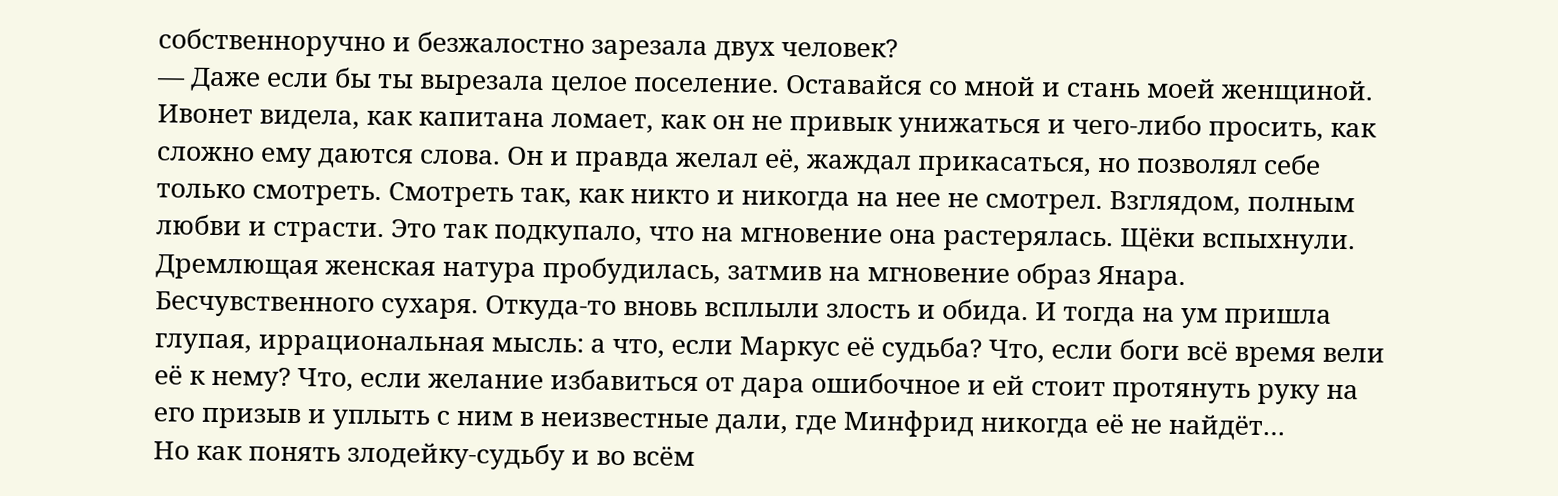собственноручно и безжалостно зарезала двух человек?
— Даже если бы ты вырезала целое поселение. Оставайся со мной и стань моей женщиной.
Ивонет видела, как капитана ломает, как он не привык унижаться и чего-либо просить, как сложно ему даются слова. Он и правда желал её, жаждал прикасаться, но позволял себе только смотреть. Смотреть так, как никто и никогда на нее не смотрел. Взглядом, полным любви и страсти. Это так подкупало, что на мгновение она растерялась. Щёки вспыхнули. Дремлющая женская натура пробудилась, затмив на мгновение образ Янара. Бесчувственного сухаря. Откуда-то вновь всплыли злость и обида. И тогда на ум пришла глупая, иррациональная мысль: а что, если Маркус её судьба? Что, если боги всё время вели её к нему? Что, если желание избавиться от дара ошибочное и ей стоит протянуть руку на его призыв и уплыть с ним в неизвестные дали, где Минфрид никогда её не найдёт…
Но как понять злодейку-судьбу и во всём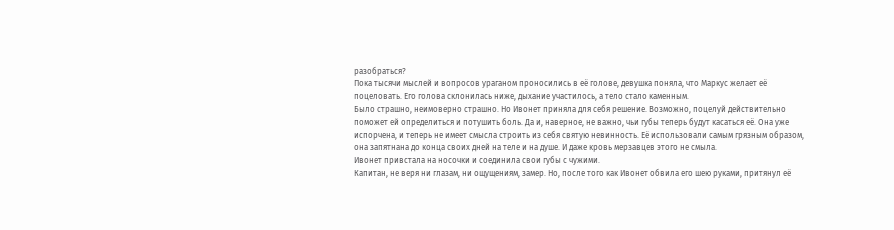разобраться?
Пока тысячи мыслей и вопросов ураганом проносились в её голове, девушка поняла, что Маркус желает её поцеловать. Его голова склонилась ниже, дыхание участилось, а тело стало каменным.
Было страшно, неимоверно страшно. Но Ивонет приняла для себя решение. Возможно, поцелуй действительно поможет ей определиться и потушить боль. Да и, наверное, не важно, чьи губы теперь будут касаться её. Она уже испорчена, и теперь не имеет смысла строить из себя святую невинность. Её использовали самым грязным образом, она запятнана до конца своих дней на теле и на душе. И даже кровь мерзавцев этого не смыла.
Ивонет привстала на носочки и соединила свои губы с чужими.
Капитан, не веря ни глазам, ни ощущениям, замер. Но, после того как Ивонет обвила его шею руками, притянул её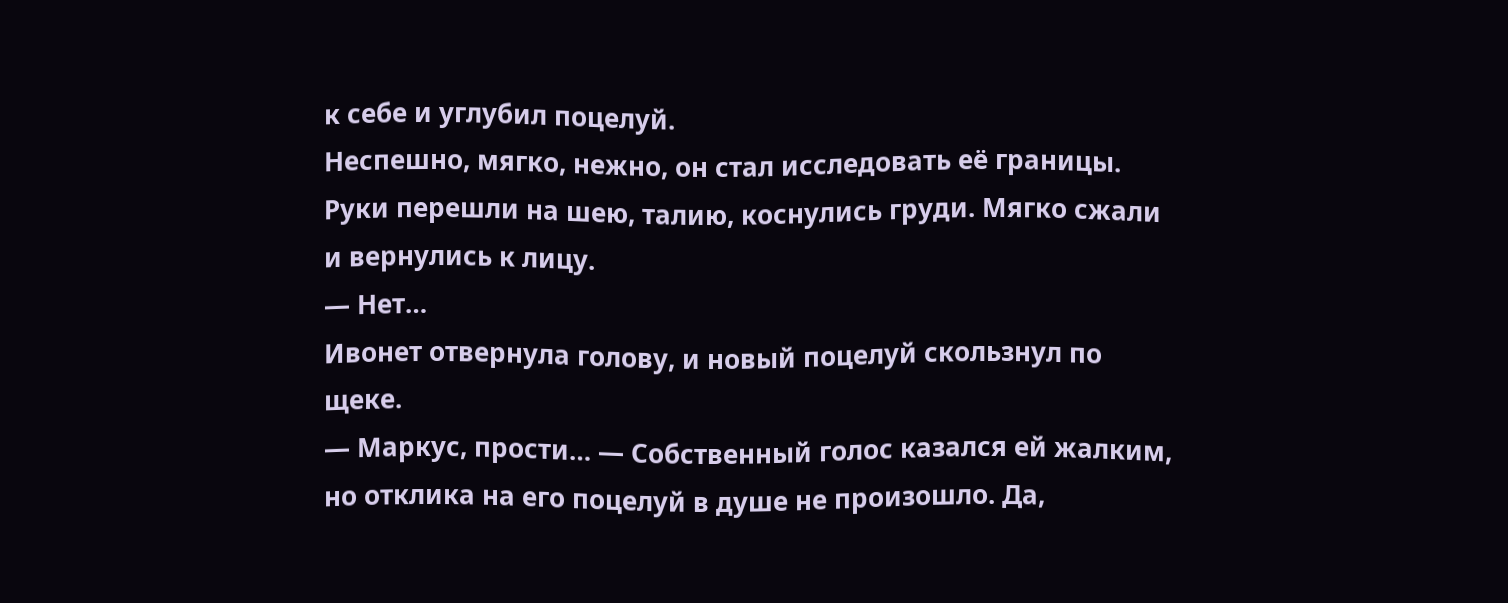к себе и углубил поцелуй.
Неспешно, мягко, нежно, он стал исследовать её границы. Руки перешли на шею, талию, коснулись груди. Мягко сжали и вернулись к лицу.
— Нет…
Ивонет отвернула голову, и новый поцелуй скользнул по щеке.
— Маркус, прости… — Собственный голос казался ей жалким, но отклика на его поцелуй в душе не произошло. Да,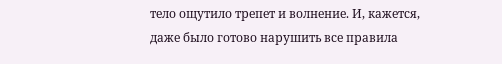тело ощутило трепет и волнение. И, кажется, даже было готово нарушить все правила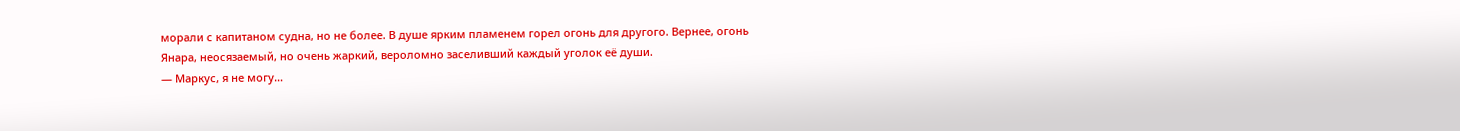морали с капитаном судна, но не более. В душе ярким пламенем горел огонь для другого. Вернее, огонь Янара, неосязаемый, но очень жаркий, вероломно заселивший каждый уголок её души.
— Маркус, я не могу…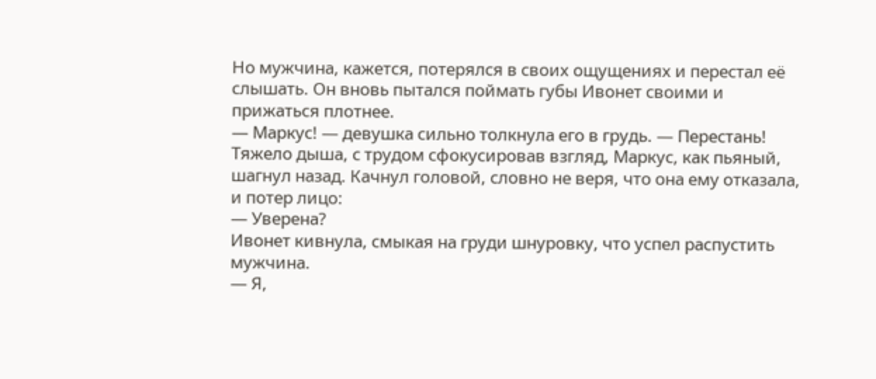Но мужчина, кажется, потерялся в своих ощущениях и перестал её слышать. Он вновь пытался поймать губы Ивонет своими и прижаться плотнее.
— Маркус! — девушка сильно толкнула его в грудь. — Перестань!
Тяжело дыша, с трудом сфокусировав взгляд, Маркус, как пьяный, шагнул назад. Качнул головой, словно не веря, что она ему отказала, и потер лицо:
— Уверена?
Ивонет кивнула, смыкая на груди шнуровку, что успел распустить мужчина.
— Я,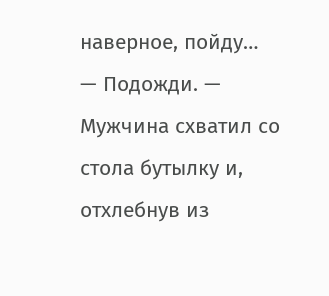наверное, пойду…
— Подожди. — Мужчина схватил со стола бутылку и, отхлебнув из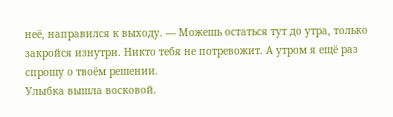неё, направился к выходу. — Можешь остаться тут до утра, только закройся изнутри. Никто тебя не потревожит. А утром я ещё раз спрошу о твоём решении.
Улыбка вышла восковой.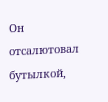Он отсалютовал бутылкой,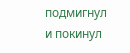подмигнул и покинул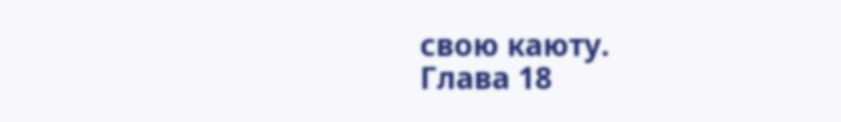свою каюту.
Глава 18